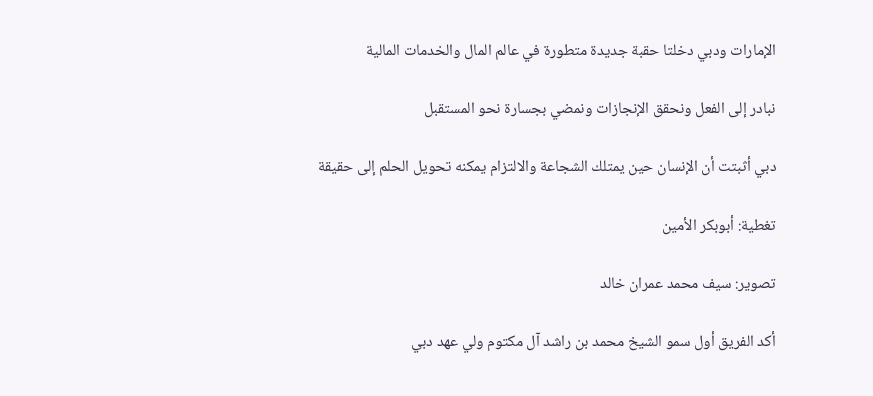الإمارات ودبي دخلتا حقبة جديدة متطورة في عالم المال والخدمات المالية

نبادر إلى الفعل ونحقق الإنجازات ونمضي بجسارة نحو المستقبل

دبي أثبتت أن الإنسان حين يمتلك الشجاعة والالتزام يمكنه تحويل الحلم إلى حقيقة

تغطية: أبوبكر الأمين

تصوير: سيف محمد عمران خالد

أكد الفريق أول سمو الشيخ محمد بن راشد آل مكتوم ولي عهد دبي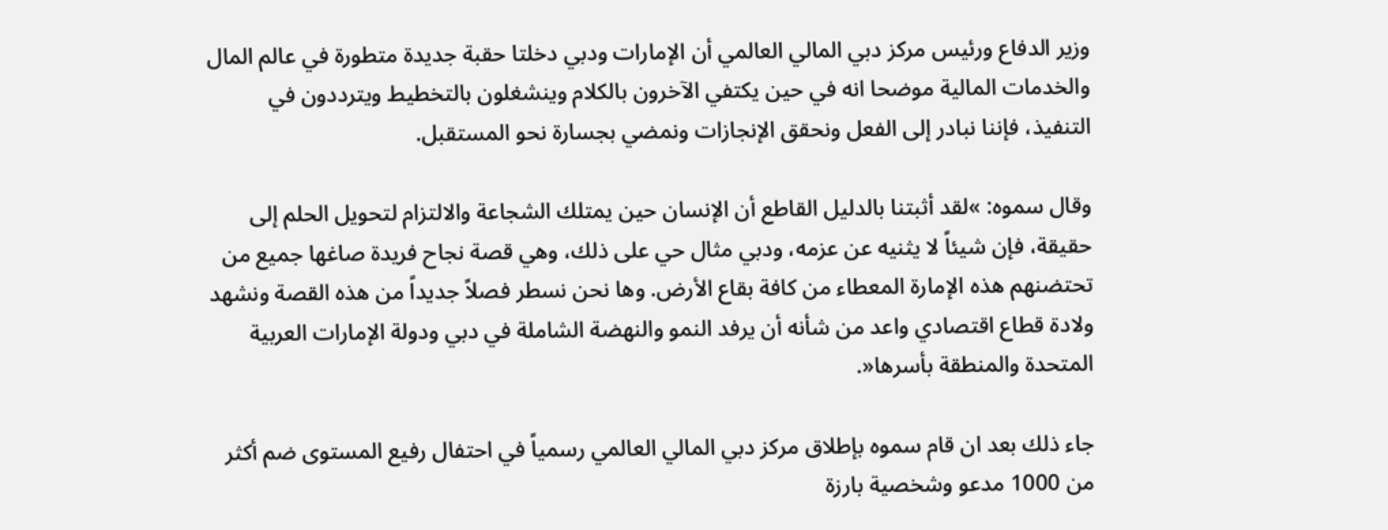وزير الدفاع ورئيس مركز دبي المالي العالمي أن الإمارات ودبي دخلتا حقبة جديدة متطورة في عالم المال والخدمات المالية موضحا انه في حين يكتفي الآخرون بالكلام وينشغلون بالتخطيط ويترددون في التنفيذ، فإننا نبادر إلى الفعل ونحقق الإنجازات ونمضي بجسارة نحو المستقبل.

وقال سموه: »لقد أثبتنا بالدليل القاطع أن الإنسان حين يمتلك الشجاعة والالتزام لتحويل الحلم إلى حقيقة، فإن شيئاً لا يثنيه عن عزمه، ودبي مثال حي على ذلك، وهي قصة نجاح فريدة صاغها جميع من تحتضنهم هذه الإمارة المعطاء من كافة بقاع الأرض. وها نحن نسطر فصلاً جديداً من هذه القصة ونشهد ولادة قطاع اقتصادي واعد من شأنه أن يرفد النمو والنهضة الشاملة في دبي ودولة الإمارات العربية المتحدة والمنطقة بأسرها«.

جاء ذلك بعد ان قام سموه بإطلاق مركز دبي المالي العالمي رسمياً في احتفال رفيع المستوى ضم أكثر من 1000 مدعو وشخصية بارزة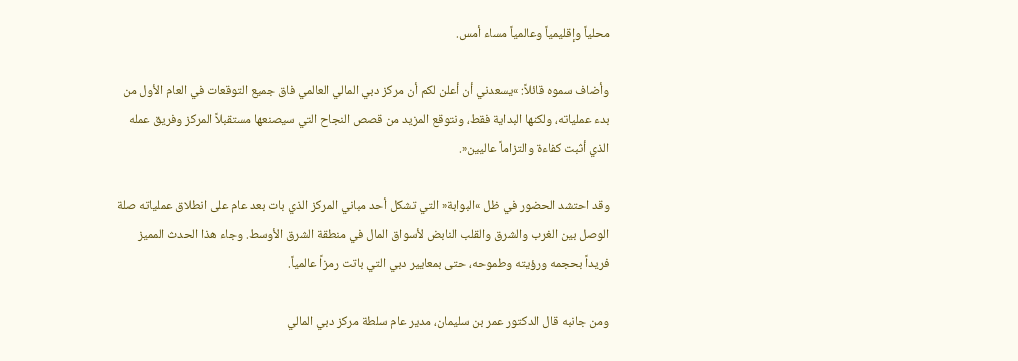محلياً وإقليمياً وعالمياً مساء أمس.

وأضاف سموه قائلاً: »يسعدني أن أعلن لكم أن مركز دبي المالي العالمي فاق جميع التوقعات في العام الأول من بدء عملياته، ولكنها البداية فقط، ونتوقع المزيد من قصص النجاح التي سيصنعها مستقبلاً المركز وفريق عمله الذي أثبت كفاءة والتزاماً عاليين«.

وقد احتشد الحضور في ظل »البوابة« التي تشكل أحد مباني المركز الذي بات بعد عام على انطلاق عملياته صلة الوصل بين الغرب والشرق والقلب النابض لأسواق المال في منطقة الشرق الأوسط. وجاء هذا الحدث المميز فريداً بحجمه ورؤيته وطموحه، حتى بمعايير دبي التي باتت رمزاً عالمياً.

ومن جانبه قال الدكتور عمر بن سليمان، مدير عام سلطة مركز دبي المالي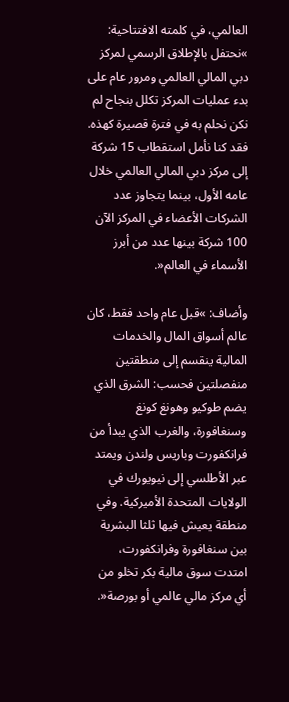العالمي، في كلمته الافتتاحية: »نحتفل بالإطلاق الرسمي لمركز دبي المالي العالمي ومرور عام على بدء عمليات المركز تكلل بنجاح لم نكن نحلم به في فترة قصيرة كهذه. فقد كنا نأمل استقطاب 15 شركة إلى مركز دبي المالي العالمي خلال عامه الأول، بينما يتجاوز عدد الشركات الأعضاء في المركز الآن 100 شركة بينها عدد من أبرز الأسماء في العالم«.

وأضاف: »قبل عام واحد فقط، كان عالم أسواق المال والخدمات المالية ينقسم إلى منطقتين منفصلتين فحسب: الشرق الذي يضم طوكيو وهونغ كونغ وسنغافورة، والغرب الذي يبدأ من فرانكفورت وباريس ولندن ويمتد عبر الأطلسي إلى نيويورك في الولايات المتحدة الأميركية. وفي منطقة يعيش فيها ثلثا البشرية بين سنغافورة وفرانكفورت، امتدت سوق مالية بكر تخلو من أي مركز مالي عالمي أو بورصة«.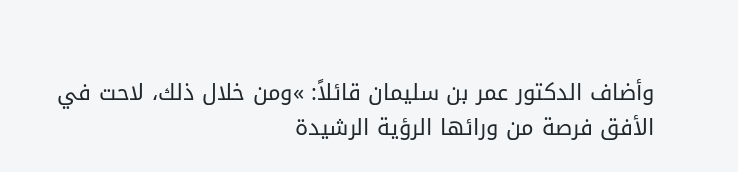وأضاف الدكتور عمر بن سليمان قائلاً: »ومن خلال ذلك، لاحت في الأفق فرصة من ورائها الرؤية الرشيدة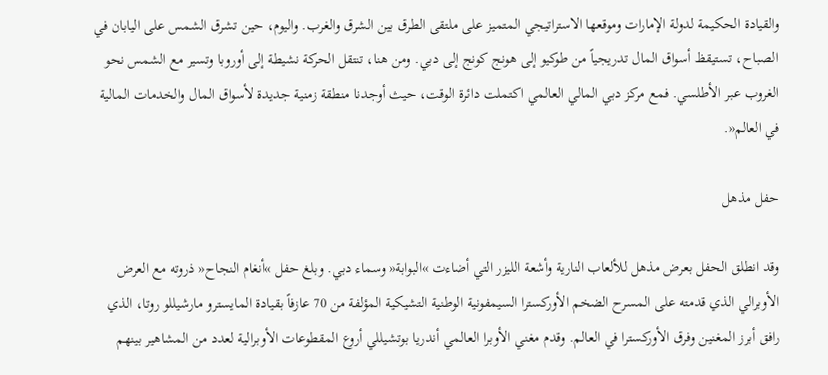والقيادة الحكيمة لدولة الإمارات وموقعها الاستراتيجي المتميز على ملتقى الطرق بين الشرق والغرب. واليوم، حين تشرق الشمس على اليابان في الصباح، تستيقظ أسواق المال تدريجياً من طوكيو إلى هونج كونج إلى دبي. ومن هنا، تنتقل الحركة نشيطة إلى أوروبا وتسير مع الشمس نحو الغروب عبر الأطلسي. فمع مركز دبي المالي العالمي اكتملت دائرة الوقت، حيث أوجدنا منطقة زمنية جديدة لأسواق المال والخدمات المالية في العالم«.

حفل مذهل

وقد انطلق الحفل بعرض مذهل للألعاب النارية وأشعة الليزر التي أضاءت »البوابة« وسماء دبي. وبلغ حفل »أنغام النجاح« ذروته مع العرض الأوبرالي الذي قدمته على المسرح الضخم الأوركسترا السيمفونية الوطنية التشيكية المؤلفة من 70 عازفاً بقيادة المايسترو مارشيللو روتا، الذي رافق أبرز المغنين وفرق الأوركسترا في العالم. وقدم مغني الأوبرا العالمي أندريا بوتشيللي أروع المقطوعات الأوبرالية لعدد من المشاهير بينهم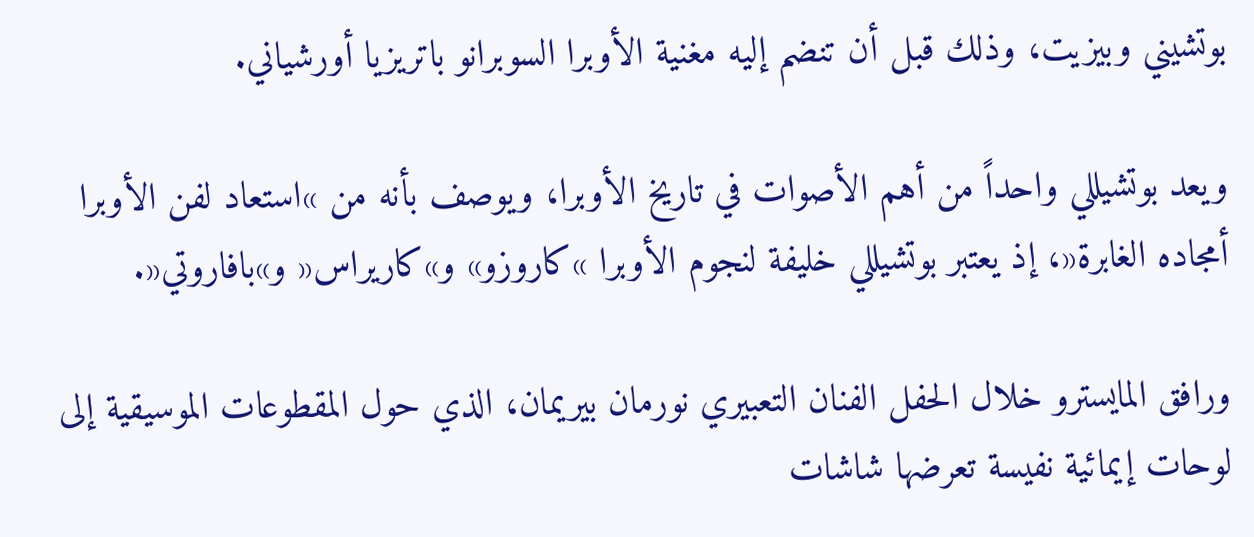بوتشيني وبيزيت، وذلك قبل أن تنضم إليه مغنية الأوبرا السوبرانو باتريزيا أورشياني.

ويعد بوتشيللي واحداً من أهم الأصوات في تاريخ الأوبرا، ويوصف بأنه من »استعاد لفن الأوبرا أمجاده الغابرة«، إذ يعتبر بوتشيللي خليفة لنجوم الأوبرا »كاروزو» و»كاريراس« و»بافاروتي«.

ورافق المايسترو خلال الحفل الفنان التعبيري نورمان بيريمان، الذي حول المقطوعات الموسيقية إلى لوحات إيمائية نفيسة تعرضها شاشات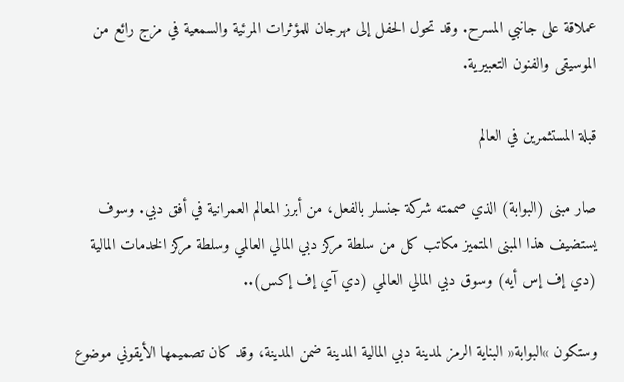عملاقة على جانبي المسرح. وقد تحول الحفل إلى مهرجان للمؤثرات المرئية والسمعية في مزج رائع من الموسيقى والفنون التعبيرية.

قبلة المستثمرين في العالم

صار مبنى (البوابة) الذي صممته شركة جنسلر بالفعل، من أبرز المعالم العمرانية في أفق دبي. وسوف يستضيف هذا المبنى المتميز مكاتب كل من سلطة مركز دبي المالي العالمي وسلطة مركز الخدمات المالية (دي إف إس أيه) وسوق دبي المالي العالمي (دي آي إف إكس)..

وستكون »البوابة« البناية الرمز لمدينة دبي المالية المدينة ضمن المدينة، وقد كان تصميمها الأيقوني موضوع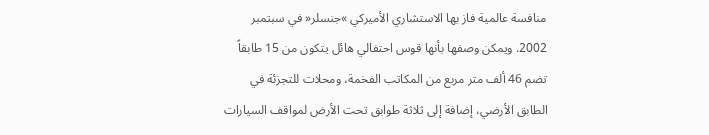منافسة عالمية فاز بها الاستشاري الأميركي »جنسلر« في سبتمبر 2002. ويمكن وصفها بأنها قوس احتفالي هائل يتكون من 15 طابقاً تضم 46 ألف متر مربع من المكاتب الفخمة، ومحلات للتجزئة في الطابق الأرضي، إضافة إلى ثلاثة طوابق تحت الأرض لمواقف السيارات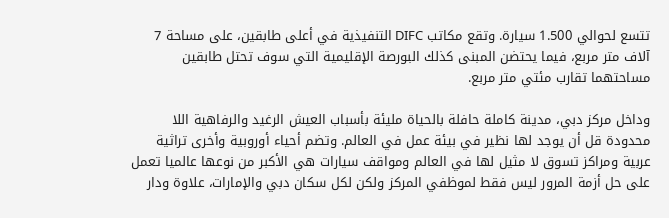تتسع لحوالي 1.500 سيارة. وتقع مكاتب DIFC التنفيذية في أعلى طابقين، على مساحة 7 آلاف متر مربع، فيما يحتضن المبنى كذلك البورصة الإقليمية التي سوف تحتل طابقين مساحتهما تقارب مئتي متر مربع.

وداخل مركز دبي، مدينة كاملة حافلة بالحياة مليئة بأسباب العيش الرغيد والرفاهية اللا محدودة قل أن يوجد لها نظير في بيئة عمل في العالم. وتضم أحياء أوروبية وأخرى تراثية عربية ومراكز تسوق لا مثيل لها في العالم ومواقف سيارات هي الأكبر من نوعها عالميا تعمل على حل أزمة المرور ليس فقط لموظفي المركز ولكن لكل سكان دبي والإمارات، علاوة ودار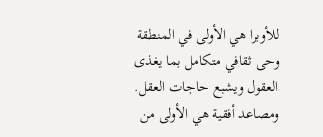للأوبرا هي الأولى في المنطقة وحى ثقافي متكامل بما يغذى العقول ويشبع حاجات العقل. ومصاعد أفقية هي الأولى من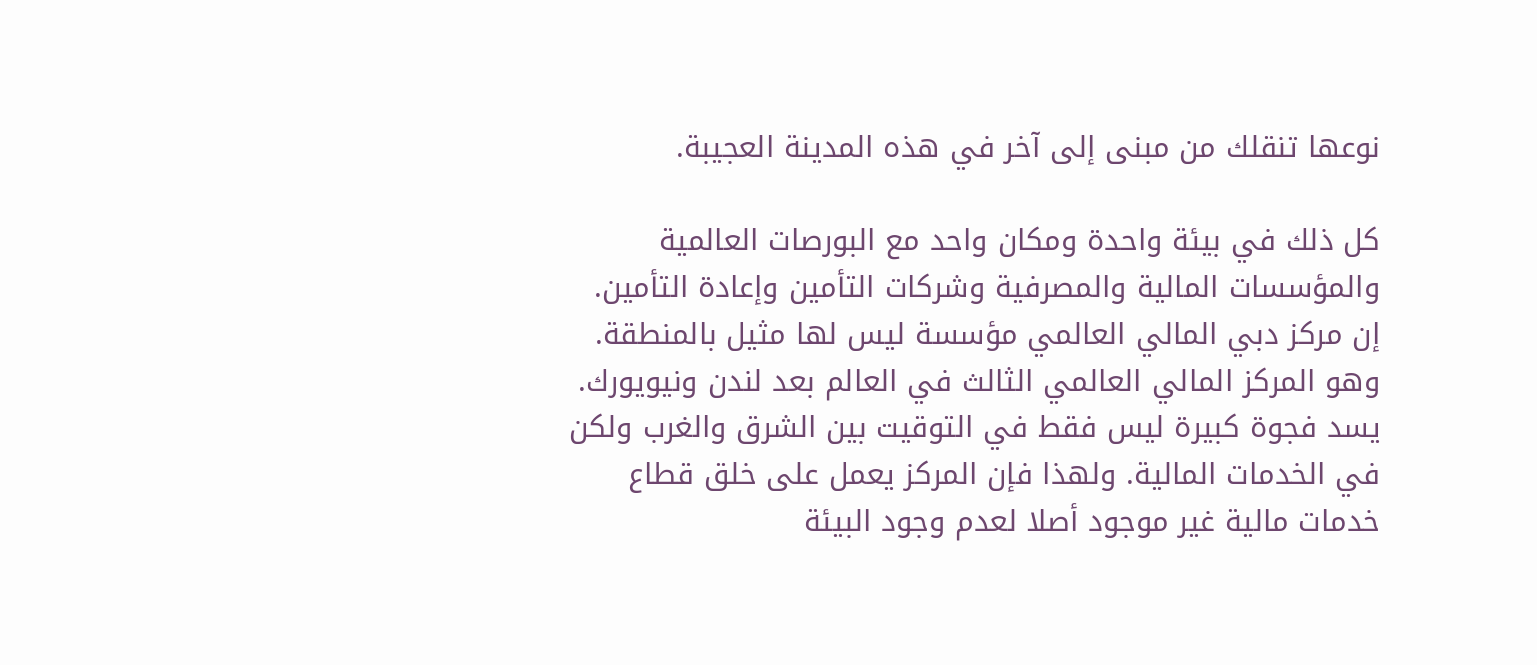نوعها تنقلك من مبنى إلى آخر في هذه المدينة العجيبة.

كل ذلك في بيئة واحدة ومكان واحد مع البورصات العالمية والمؤسسات المالية والمصرفية وشركات التأمين وإعادة التأمين. إن مركز دبي المالي العالمي مؤسسة ليس لها مثيل بالمنطقة. وهو المركز المالي العالمي الثالث في العالم بعد لندن ونيويورك. يسد فجوة كبيرة ليس فقط في التوقيت بين الشرق والغرب ولكن في الخدمات المالية. ولهذا فإن المركز يعمل على خلق قطاع خدمات مالية غير موجود أصلا لعدم وجود البيئة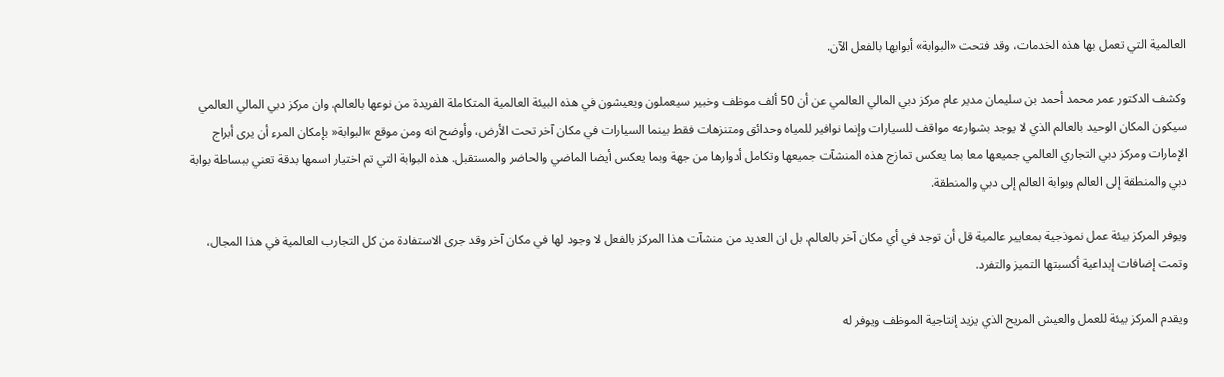العالمية التي تعمل بها هذه الخدمات، وقد فتحت «البوابة» أبوابها بالفعل الآن.

وكشف الدكتور عمر محمد أحمد بن سليمان مدير عام مركز دبي المالي العالمي عن أن 50 ألف موظف وخبير سيعملون ويعيشون في هذه البيئة العالمية المتكاملة الفريدة من نوعها بالعالم. وان مركز دبي المالي العالمي سيكون المكان الوحيد بالعالم الذي لا يوجد بشوارعه مواقف للسيارات وإنما نوافير للمياه وحدائق ومتنزهات فقط بينما السيارات في مكان آخر تحت الأرض، وأوضح انه ومن موقع »البوابة« بإمكان المرء أن يرى أبراج الإمارات ومركز دبي التجاري العالمي جميعها معا بما يعكس تمازج هذه المنشآت جميعها وتكامل أدوارها من جهة وبما يعكس أيضا الماضي والحاضر والمستقبل. هذه البوابة التي تم اختيار اسمها بدقة تعني ببساطة بوابة دبي والمنطقة إلى العالم وبوابة العالم إلى دبي والمنطقة.

ويوفر المركز بيئة عمل نموذجية بمعايير عالمية قل أن توجد في أي مكان آخر بالعالم. بل ان العديد من منشآت هذا المركز بالفعل لا وجود لها في مكان آخر وقد جرى الاستفادة من كل التجارب العالمية في هذا المجال، وتمت إضافات إبداعية أكسبتها التميز والتفرد.

ويقدم المركز بيئة للعمل والعيش المريح الذي يزيد إنتاجية الموظف ويوفر له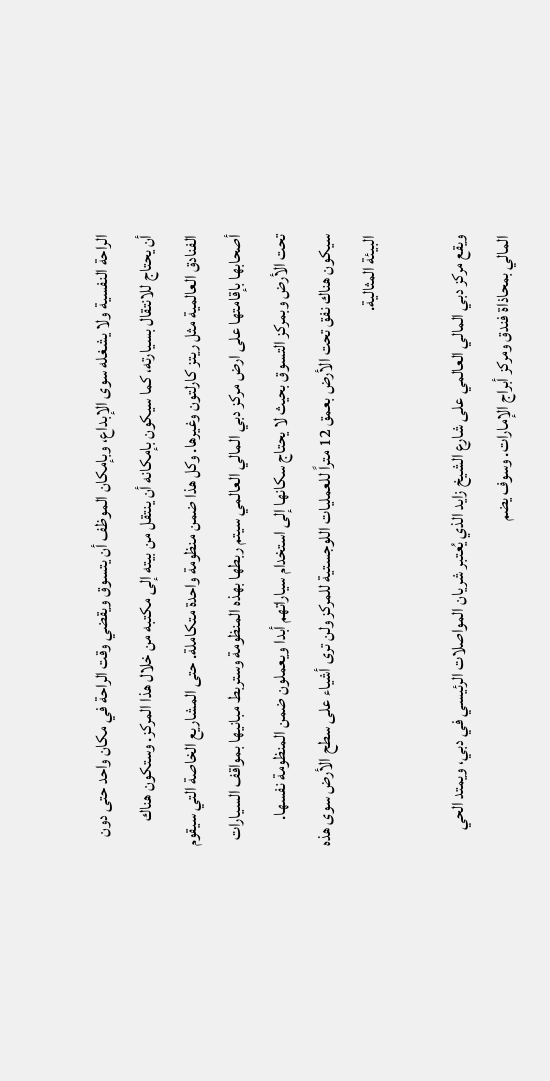الراحة النفسية ولا يشغله سوى الإبداع، وبإمكان الموظف أن يتسوق ويقضي وقت الراحة في مكان واحد حتى دون أن يحتاج للانتقال بسيارته، كما سيكون بإمكانه أن ينتقل من بيته إلى مكتبه من خلال هذا المركز. وستكون هناك الفنادق العالمية مثل ريتز كارلتون وغيرها. وكل هذا ضمن منظومة واحدة متكاملة. حتى المشاريع الخاصة التي سيقوم أصحابها بإقامتها على ارض مركز دبي المالي العالمي سيتم ربطها بهذه المنظومة وستربط مبانيها بمواقف السيارات تحت الأرض وبمركز التسوق بحيث لا يحتاج سكانها إلى استخدام سياراتهم أبدا ويعملون ضمن المنظومة نفسها. سيكون هناك نفق تحت الأرض بعمق 12 متراً للعمليات اللوجستية للمركز ولن ترى أشياء على سطح الأرض سوى هذه البيئة المثالية.

ويقع مركز دبي المالي العالمي على شارع الشيخ زايد الذي يُعتبر شريان المواصلات الرئيسي في دبي، ويمتد الحي المالي بمحاذاة فندق ومركز أبراج الإمارات. وسوف يضم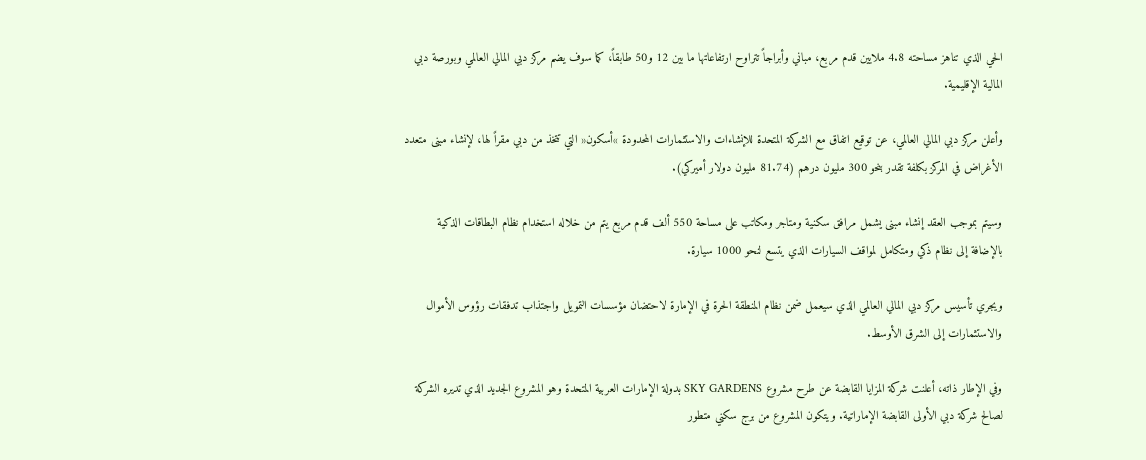الحي الذي تناهز مساحته 4.8 ملايين قدم مربع، مباني وأبراجاً تتراوح ارتفاعاتها ما بين 12 و50 طابقاً، كما سوف يضم مركز دبي المالي العالمي وبورصة دبي المالية الإقليمية.

وأعلن مركز دبي المالي العالمي، عن توقيع اتفاق مع الشركة المتحدة للإنشاءات والاستثمارات المحدودة »أسكون« التي تتخذ من دبي مقراً لها، لإنشاء مبنى متعدد الأغراض في المركز بكلفة تقدر بنحو 300 مليون درهم (81.74 مليون دولار أميركي).

وسيتم بموجب العقد إنشاء مبنى يشمل مرافق سكنية ومتاجر ومكاتب على مساحة 550 ألف قدم مربع يتم من خلاله استخدام نظام البطاقات الذكية بالإضافة إلى نظام ذكي ومتكامل لمواقف السيارات الذي يتسع لنحو 1000 سيارة.

ويجري تأسيس مركز دبي المالي العالمي الذي سيعمل ضمن نظام المنطقة الحرة في الإمارة لاحتضان مؤسسات التمويل واجتذاب تدفقات رؤوس الأموال والاستثمارات إلى الشرق الأوسط.

وفي الإطار ذاته، أعلنت شركة المزايا القابضة عن طرح مشروع SKY GARDENS بدولة الإمارات العربية المتحدة وهو المشروع الجديد الذي تديره الشركة لصالح شركة دبي الأولى القابضة الإماراتية. ويتكون المشروع من برج سكني متطور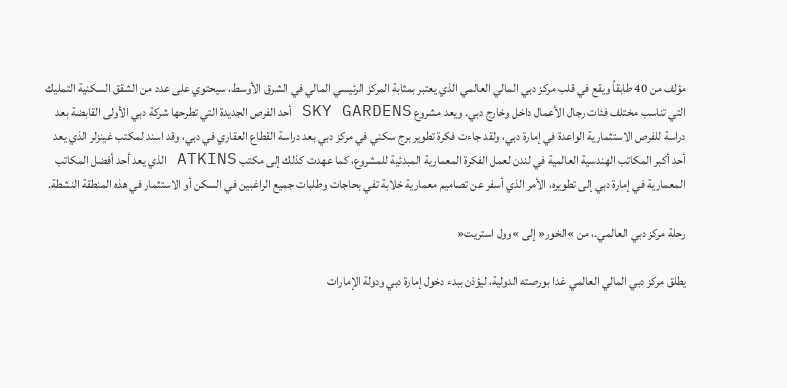مؤلف من 40 طابقاً ويقع في قلب مركز دبي المالي العالمي الذي يعتبر بمثابة المركز الرئيسي المالي في الشرق الأوسط، سيحتوي على عدد من الشقق السكنية التمليك التي تناسب مختلف فئات رجال الأعمال داخل وخارج دبي. ويعد مشروع SKY GARDENS أحد الفرص الجديدة التي تطرحها شركة دبي الأولى القابضة بعد دراسة للفرص الاستثمارية الواعدة في إمارة دبي، ولقد جاءت فكرة تطوير برج سكني في مركز دبي بعد دراسة القطاع العقاري في دبي، وقد اسند لمكتب غينزلر الذي يعد أحد أكبر المكاتب الهندسية العالمية في لندن لعمل الفكرة المعمارية المبدئية للمشروع، كما عهدت كذلك إلى مكتب ATKINS الذي يعد أحد أفضل المكاتب المعمارية في إمارة دبي إلى تطويره، الأمر الذي أسفر عن تصاميم معمارية خلابة تفي بحاجات وطلبات جميع الراغبين في السكن أو الاستثمار في هذه المنطقة النشطة.

رحلة مركز دبي العالمي.، من »الخور« إلى »وول استريت«

يطلق مركز دبي المالي العالمي غدا بورصته الدولية، ليؤذن ببدء دخول إمارة دبي ودولة الإمارات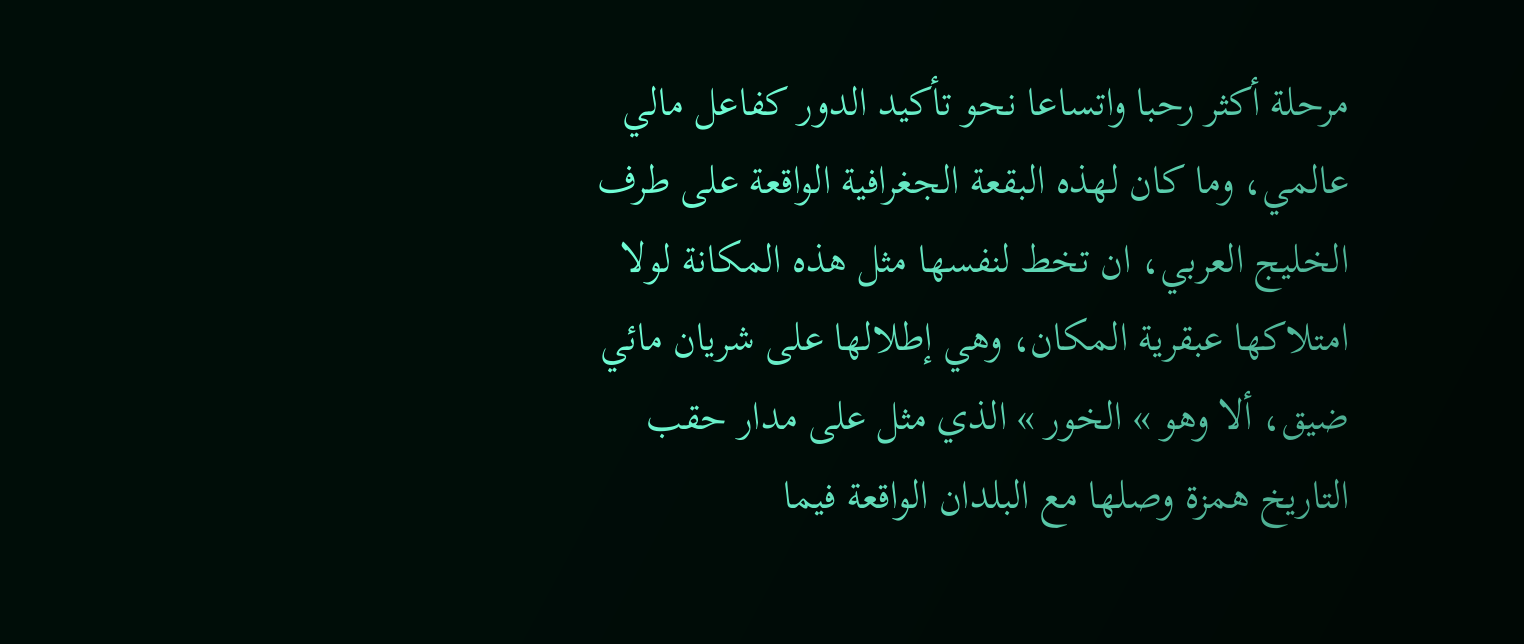مرحلة أكثر رحبا واتساعا نحو تأكيد الدور كفاعل مالي عالمي، وما كان لهذه البقعة الجغرافية الواقعة على طرف الخليج العربي، ان تخط لنفسها مثل هذه المكانة لولا امتلاكها عبقرية المكان، وهي إطلالها على شريان مائي ضيق، ألا وهو » الخور » الذي مثل على مدار حقب التاريخ همزة وصلها مع البلدان الواقعة فيما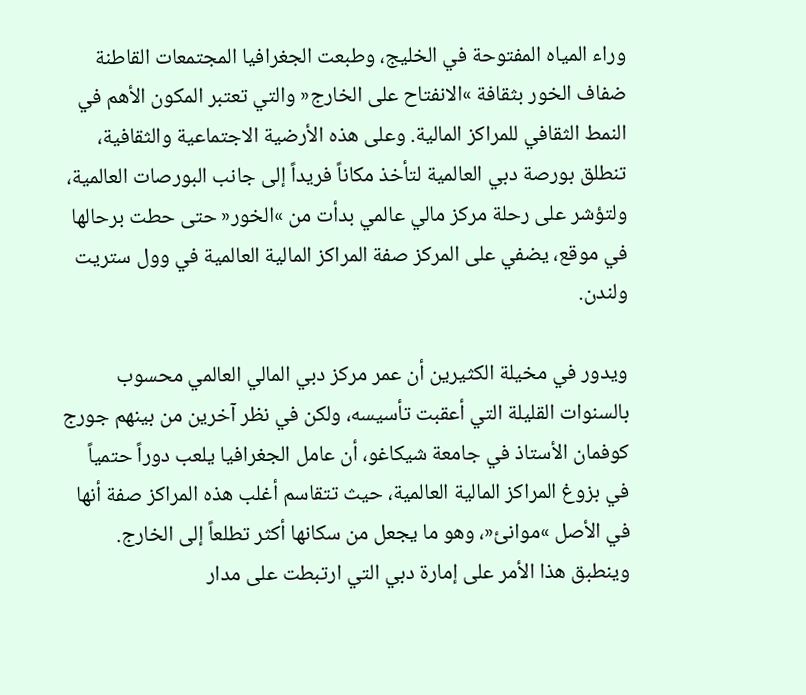وراء المياه المفتوحة في الخليج، وطبعت الجغرافيا المجتمعات القاطنة ضفاف الخور بثقافة »الانفتاح على الخارج« والتي تعتبر المكون الأهم في النمط الثقافي للمراكز المالية. وعلى هذه الأرضية الاجتماعية والثقافية، تنطلق بورصة دبي العالمية لتأخذ مكاناً فريداً إلى جانب البورصات العالمية، ولتؤشر على رحلة مركز مالي عالمي بدأت من »الخور« حتى حطت برحالها في موقع، يضفي على المركز صفة المراكز المالية العالمية في وول ستريت ولندن.

ويدور في مخيلة الكثيرين أن عمر مركز دبي المالي العالمي محسوب بالسنوات القليلة التي أعقبت تأسيسه، ولكن في نظر آخرين من بينهم جورج كوفمان الأستاذ في جامعة شيكاغو، أن عامل الجغرافيا يلعب دوراً حتمياً في بزوغ المراكز المالية العالمية، حيث تتقاسم أغلب هذه المراكز صفة أنها في الأصل »موانئ«، وهو ما يجعل من سكانها أكثر تطلعاً إلى الخارج. وينطبق هذا الأمر على إمارة دبي التي ارتبطت على مدار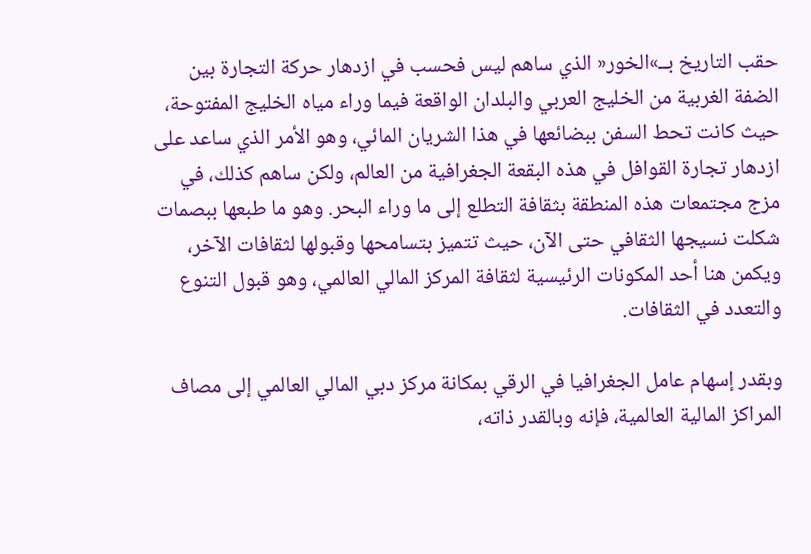حقب التاريخ بــ»الخور« الذي ساهم ليس فحسب في ازدهار حركة التجارة بين الضفة الغربية من الخليج العربي والبلدان الواقعة فيما وراء مياه الخليج المفتوحة، حيث كانت تحط السفن ببضائعها في هذا الشريان المائي، وهو الأمر الذي ساعد على ازدهار تجارة القوافل في هذه البقعة الجغرافية من العالم، ولكن ساهم كذلك، في مزج مجتمعات هذه المنطقة بثقافة التطلع إلى ما وراء البحر. وهو ما طبعها ببصمات شكلت نسيجها الثقافي حتى الآن، حيث تتميز بتسامحها وقبولها لثقافات الآخر، ويكمن هنا أحد المكونات الرئيسية لثقافة المركز المالي العالمي، وهو قبول التنوع والتعدد في الثقافات.

وبقدر إسهام عامل الجغرافيا في الرقي بمكانة مركز دبي المالي العالمي إلى مصاف المراكز المالية العالمية، فإنه وبالقدر ذاته،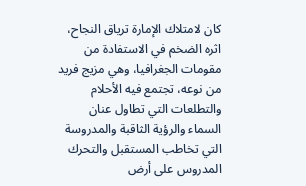كان لامتلاك الإمارة ترياق النجاح، اثره الضخم في الاستفادة من مقومات الجغرافيا، وهي مزيج فريد من نوعه، تجتمع فيه الأحلام والتطلعات التي تطاول عنان السماء والرؤية الثاقبة والمدروسة التي تخاطب المستقبل والتحرك المدروس على أرض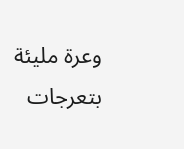وعرة مليئة بتعرجات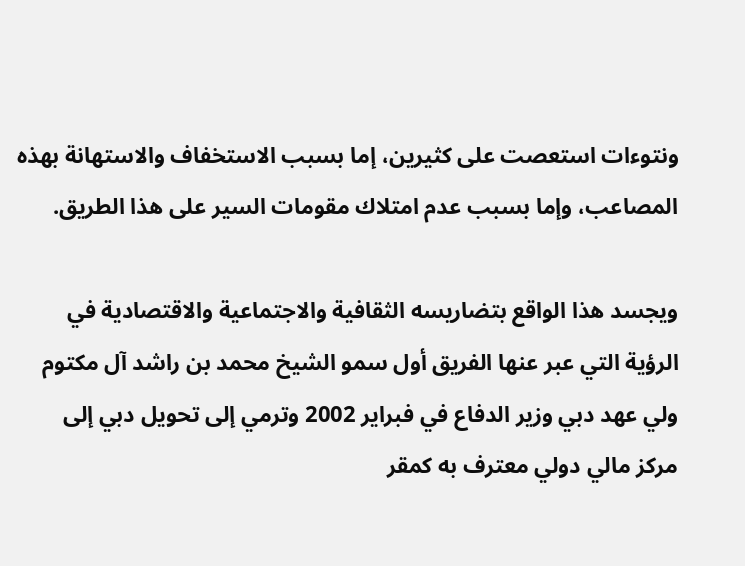ونتوءات استعصت على كثيرين، إما بسبب الاستخفاف والاستهانة بهذه المصاعب، وإما بسبب عدم امتلاك مقومات السير على هذا الطريق.

ويجسد هذا الواقع بتضاريسه الثقافية والاجتماعية والاقتصادية في الرؤية التي عبر عنها الفريق أول سمو الشيخ محمد بن راشد آل مكتوم ولي عهد دبي وزير الدفاع في فبراير 2002 وترمي إلى تحويل دبي إلى مركز مالي دولي معترف به كمقر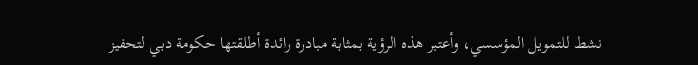نشط للتمويل المؤسسي، وأعتبر هذه الرؤية بمثابة مبادرة رائدة أطلقتها حكومة دبي لتحفيز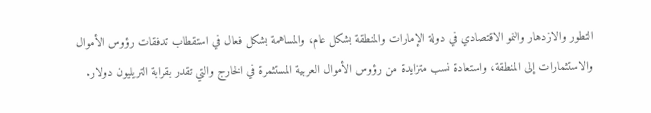التطور والازدهار والنمو الاقتصادي في دولة الإمارات والمنطقة بشكل عام، والمساهمة بشكل فعال في استقطاب تدفقات رؤوس الأموال والاستثمارات إلى المنطقة، واستعادة نسب متزايدة من رؤوس الأموال العربية المستثمرة في الخارج والتي تقدر بقرابة التريليون دولار.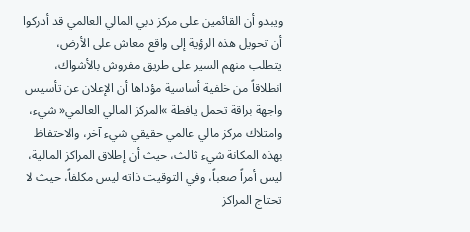ويبدو أن القائمين على مركز دبي المالي العالمي قد أدركوا أن تحويل هذه الرؤية إلى واقع معاش على الأرض، يتطلب منهم السير على طريق مفروش بالأشواك، انطلاقاً من خلفية أساسية مؤداها أن الإعلان عن تأسيس واجهة براقة تحمل يافطة »المركز المالي العالمي« شيء، وامتلاك مركز مالي عالمي حقيقي شيء آخر، والاحتفاظ بهذه المكانة شيء ثالث، حيث أن إطلاق المراكز المالية، ليس أمراً صعباً، وفي التوقيت ذاته ليس مكلفاً، حيث لا تحتاج المراكز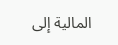المالية إلى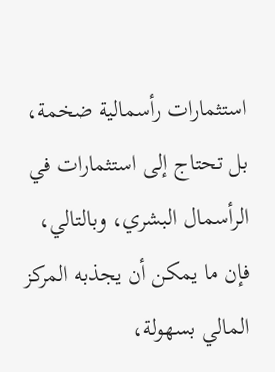استثمارات رأسمالية ضخمة، بل تحتاج إلى استثمارات في الرأسمال البشري، وبالتالي، فإن ما يمكن أن يجذبه المركز المالي بسهولة،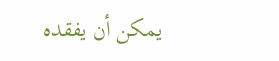يمكن أن يفقده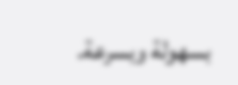بسهولة وبسرعة.